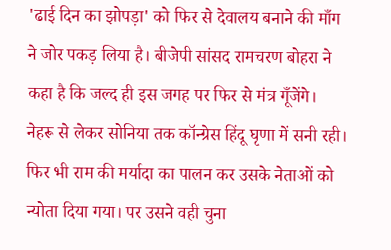'ढाई दिन का झोपड़ा' को फिर से देवालय बनाने की माँग ने जोर पकड़ लिया है। बीजेपी सांसद रामचरण बोहरा ने कहा है कि जल्द ही इस जगह पर फिर से मंत्र गूँजेंगे।
नेहरू से लेकर सोनिया तक कॉन्ग्रेस हिंदू घृणा में सनी रही। फिर भी राम की मर्यादा का पालन कर उसके नेताओं को न्योता दिया गया। पर उसने वही चुना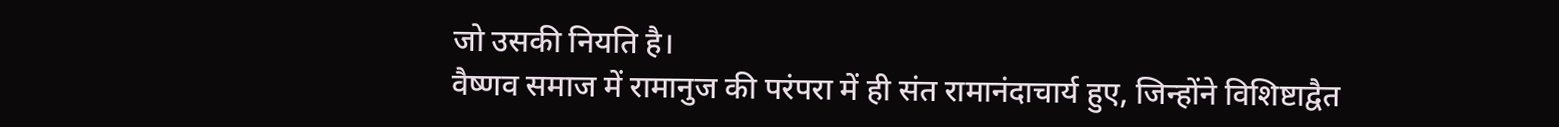जो उसकी नियति है।
वैष्णव समाज में रामानुज की परंपरा में ही संत रामानंदाचार्य हुए, जिन्होंने विशिष्टाद्वैत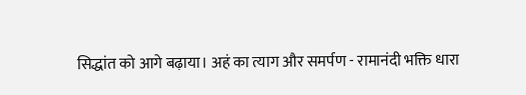सिद्धांत को आगे बढ़ाया। अहं का त्याग और समर्पण - रामानंदी भक्ति धारा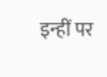इन्हीं पर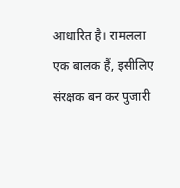आधारित है। रामलला एक बालक हैं, इसीलिए संरक्षक बन कर पुजारी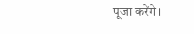पूजा करेंगे।